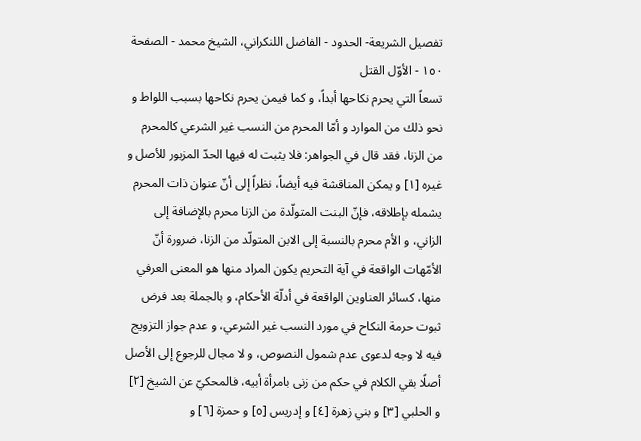تفصيل الشريعة- الحدود - الفاضل اللنكراني، الشيخ محمد - الصفحة ١٥٠ - الأوّل القتل
تسعاً التي يحرم نكاحها أبداً، و كما فيمن يحرم نكاحها بسبب اللواط و نحو ذلك من الموارد و أمّا المحرم من النسب غير الشرعي كالمحرم من الزنا، فقد قال في الجواهر: فلا يثبت له فيها الحدّ المزبور للأصل و غيره [١] و يمكن المناقشة فيه أيضاً، نظراً إلى أنّ عنوان ذات المحرم يشمله بإطلاقه، فإنّ البنت المتولّدة من الزنا محرم بالإضافة إلى الزاني، و الأم محرم بالنسبة إلى الابن المتولّد من الزنا، ضرورة أنّ الأمّهات الواقعة في آية التحريم يكون المراد منها هو المعنى العرفي منها، كسائر العناوين الواقعة في أدلّة الأحكام، و بالجملة بعد فرض ثبوت حرمة النكاح في مورد النسب غير الشرعي، و عدم جواز التزويج فيه لا وجه لدعوى عدم شمول النصوص، و لا مجال للرجوع إلى الأصل أصلًا بقي الكلام في حكم من زنى بامرأة أبيه، فالمحكيّ عن الشيخ [٢] و الحلبي [٣] و بني زهرة [٤] و إدريس [٥] و حمزة [٦] و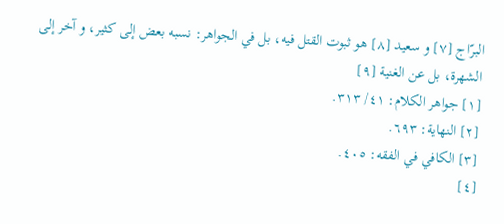البرّاج [٧] و سعيد [٨] هو ثبوت القتل فيه، بل في الجواهر: نسبه بعض إلى كثير، و آخر إلى الشهرة، بل عن الغنية [٩]
[١] جواهر الكلام: ٤١/ ٣١٣.
[٢] النهاية: ٦٩٣.
[٣] الكافي في الفقه: ٤٠٥.
[٤]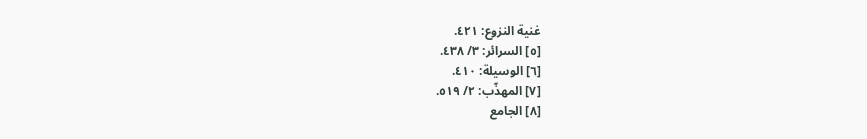غنية النزوع: ٤٢١.
[٥] السرائر: ٣/ ٤٣٨.
[٦] الوسيلة: ٤١٠.
[٧] المهذّب: ٢/ ٥١٩.
[٨] الجامع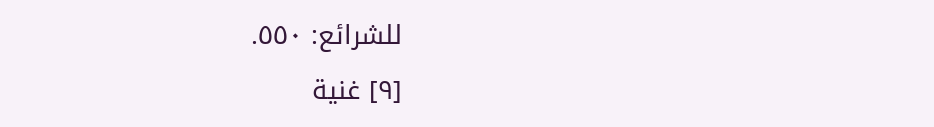للشرائع: ٥٥٠.
[٩] غنية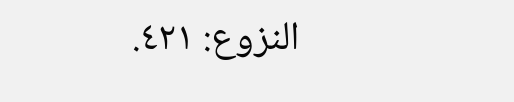النزوع: ٤٢١.